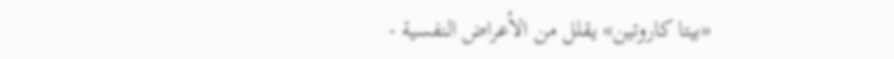«بيتا كاروتين» يقلل من الأعراض النفسية -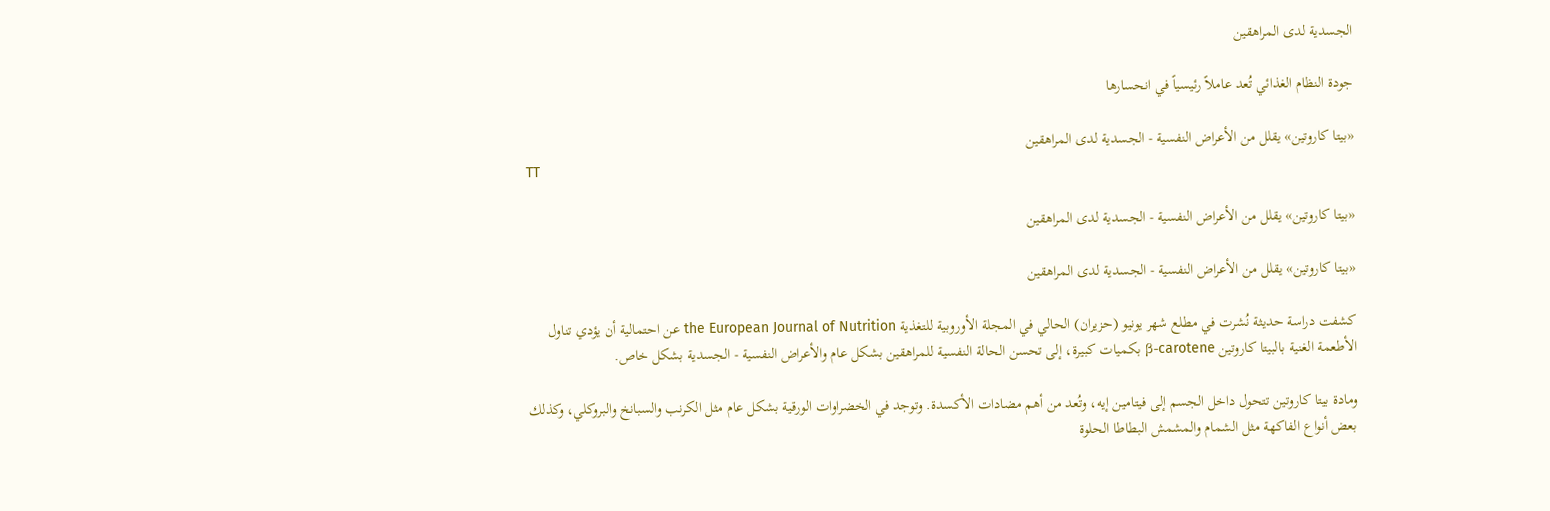الجسدية لدى المراهقين

جودة النظام الغذائي تُعد عاملاً رئيسياً في انحسارها

«بيتا كاروتين» يقلل من الأعراض النفسية - الجسدية لدى المراهقين
TT

«بيتا كاروتين» يقلل من الأعراض النفسية - الجسدية لدى المراهقين

«بيتا كاروتين» يقلل من الأعراض النفسية - الجسدية لدى المراهقين

كشفت دراسة حديثة نُشرت في مطلع شهر يونيو (حزيران) الحالي في المجلة الأوروبية للتغذية the European Journal of Nutrition عن احتمالية أن يؤدي تناول الأطعمة الغنية بالبيتا كاروتين β-carotene بكميات كبيرة، إلى تحسن الحالة النفسية للمراهقين بشكل عام والأعراض النفسية - الجسدية بشكل خاص.

ومادة بيتا كاروتين تتحول داخل الجسم إلى فيتامين إيه، وتُعد من أهم مضادات الأكسدة. وتوجد في الخضراوات الورقية بشكل عام مثل الكرنب والسبانخ والبروكلي، وكذلك بعض أنواع الفاكهة مثل الشمام والمشمش البطاطا الحلوة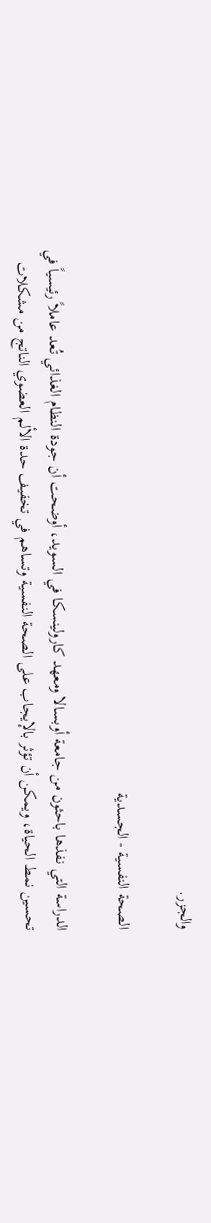والجزر.

الصحة النفسية - الجسدية

الدراسة التي نفذها باحثون من جامعة أوبسالا ومعهد كارولينسكا في السويد، أوضحت أن جودة النظام الغذائي تُعد عاملاً رئيسياً في تحسين نمط الحياة، ويمكن أن تؤثر بالإيجاب على الصحة النفسية وتساهم في تخفيف حدة الألم العضوي الناتج من مشكلات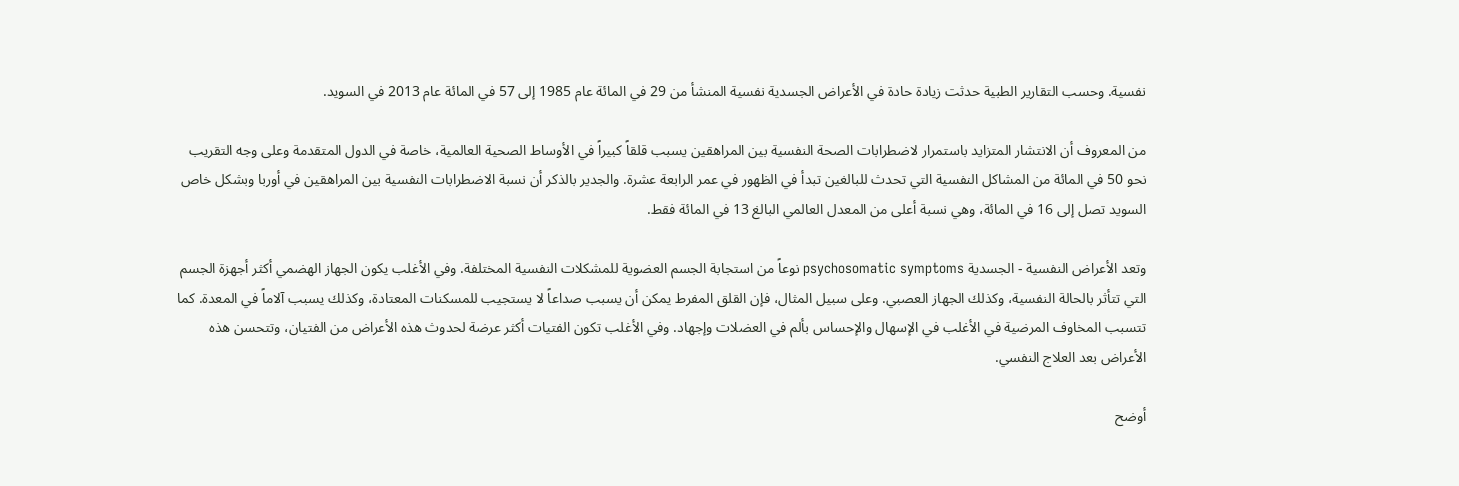نفسية. وحسب التقارير الطبية حدثت زيادة حادة في الأعراض الجسدية نفسية المنشأ من 29 في المائة عام 1985 إلى 57 في المائة عام 2013 في السويد.

من المعروف أن الانتشار المتزايد باستمرار لاضطرابات الصحة النفسية بين المراهقين يسبب قلقاً كبيراً في الأوساط الصحية العالمية، خاصة في الدول المتقدمة وعلى وجه التقريب نحو 50 في المائة من المشاكل النفسية التي تحدث للبالغين تبدأ في الظهور في عمر الرابعة عشرة. والجدير بالذكر أن نسبة الاضطرابات النفسية بين المراهقين في أوربا وبشكل خاص السويد تصل إلى 16 في المائة، وهي نسبة أعلى من المعدل العالمي البالغ 13 في المائة فقط.

وتعد الأعراض النفسية - الجسدية psychosomatic symptoms نوعاً من استجابة الجسم العضوية للمشكلات النفسية المختلفة. وفي الأغلب يكون الجهاز الهضمي أكثر أجهزة الجسم التي تتأثر بالحالة النفسية، وكذلك الجهاز العصبي. وعلى سبيل المثال، فإن القلق المفرط يمكن أن يسبب صداعاً لا يستجيب للمسكنات المعتادة، وكذلك يسبب آلاماً في المعدة. كما تتسبب المخاوف المرضية في الأغلب في الإسهال والإحساس بألم في العضلات وإجهاد. وفي الأغلب تكون الفتيات أكثر عرضة لحدوث هذه الأعراض من الفتيان، وتتحسن هذه الأعراض بعد العلاج النفسي.

أوضح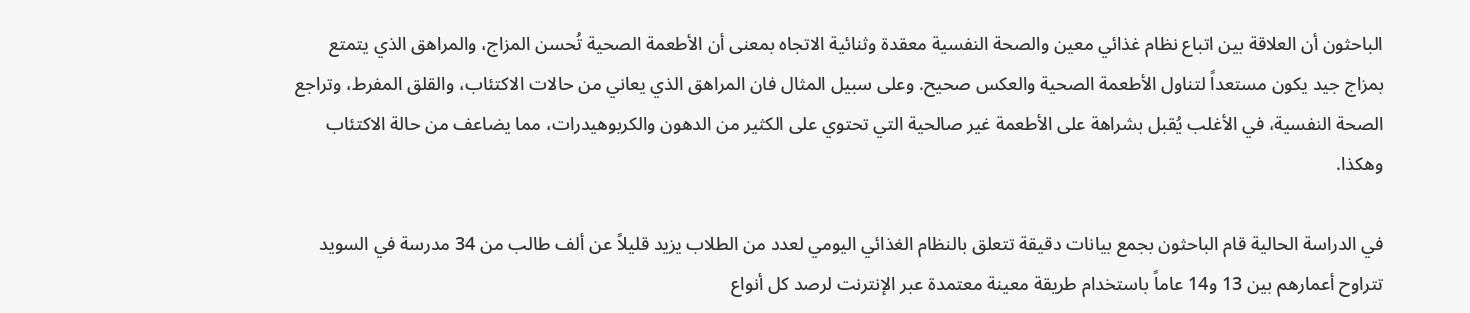الباحثون أن العلاقة بين اتباع نظام غذائي معين والصحة النفسية معقدة وثنائية الاتجاه بمعنى أن الأطعمة الصحية تُحسن المزاج، والمراهق الذي يتمتع بمزاج جيد يكون مستعداً لتناول الأطعمة الصحية والعكس صحيح. وعلى سبيل المثال فان المراهق الذي يعاني من حالات الاكتئاب، والقلق المفرط، وتراجع الصحة النفسية، في الأغلب يُقبل بشراهة على الأطعمة غير صالحية التي تحتوي على الكثير من الدهون والكربوهيدرات، مما يضاعف من حالة الاكتئاب وهكذا.

في الدراسة الحالية قام الباحثون بجمع بيانات دقيقة تتعلق بالنظام الغذائي اليومي لعدد من الطلاب يزيد قليلاً عن ألف طالب من 34 مدرسة في السويد تتراوح أعمارهم بين 13 و14 عاماً باستخدام طريقة معينة معتمدة عبر الإنترنت لرصد كل أنواع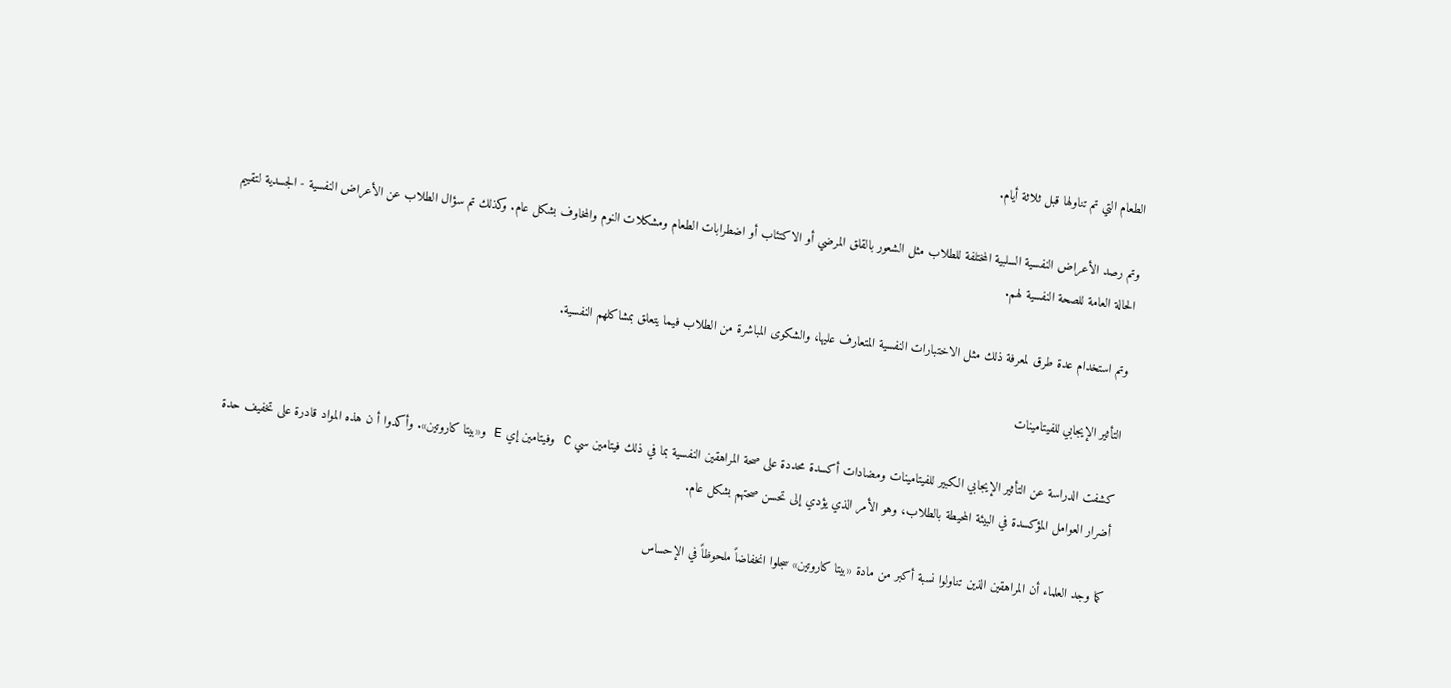الطعام التي تم تناولها قبل ثلاثة أيام.

وتم رصد الأعراض النفسية السلبية المختلفة للطلاب مثل الشعور بالقلق المرضي أو الاكتئاب أو اضطرابات الطعام ومشكلات النوم والمخاوف بشكل عام. وكذلك تم سؤال الطلاب عن الأعراض النفسية - الجسدية لتقييم الحالة العامة للصحة النفسية لهم.

وتم استخدام عدة طرق لمعرفة ذلك مثل الاختبارات النفسية المتعارف عليها، والشكوى المباشرة من الطلاب فيما يتعلق بمشاكلهم النفسية.

التأثير الإيجابي للفيتامينات

كشفت الدراسة عن التأثير الإيجابي الكبير للفيتامينات ومضادات أكسدة محددة على صحة المراهقين النفسية بما في ذلك فيتامين سي C وفيتامين إي E و«بيتا كاروتين». وأكدوا أ ن هذه المواد قادرة على تخفيف حدة أضرار العوامل المؤكسدة في البيئة المحيطة بالطلاب، وهو الأمر الذي يؤدي إلى تحسن صحتهم بشكل عام.

كما وجد العلماء أن المراهقين الذين تناولوا نسبة أكبر من مادة «بيتا كاروتين» سجلوا انخفاضاً ملحوظاً في الإحساس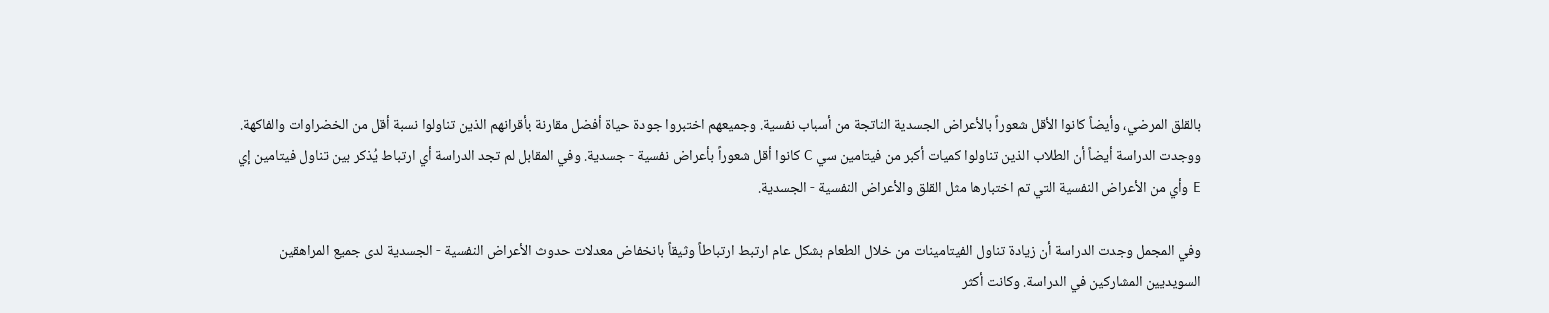بالقلق المرضي، وأيضاً كانوا الأقل شعوراً بالأعراض الجسدية الناتجة من أسباب نفسية. وجميعهم اختبروا جودة حياة أفضل مقارنة بأقرانهم الذين تناولوا نسبة أقل من الخضراوات والفاكهة. ووجدت الدراسة أيضاً أن الطلاب الذين تناولوا كميات أكبر من فيتامين سي C كانوا أقل شعوراً بأعراض نفسية - جسدية. وفي المقابل لم تجد الدراسة أي ارتباط يُذكر بين تناول فيتامين إي E وأي من الأعراض النفسية التي تم اختبارها مثل القلق والأعراض النفسية - الجسدية.

وفي المجمل وجدت الدراسة أن زيادة تناول الفيتامينات من خلال الطعام بشكل عام ارتبط ارتباطاً وثيقاً بانخفاض معدلات حدوث الأعراض النفسية - الجسدية لدى جميع المراهقين السويديين المشاركين في الدراسة. وكانت أكثر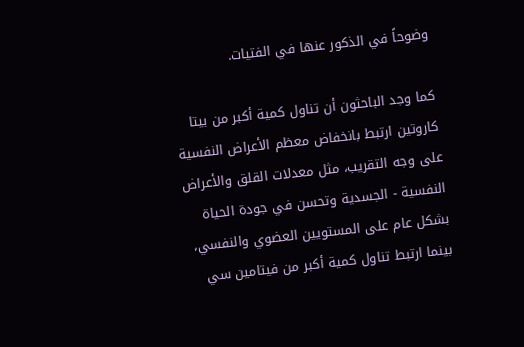وضوحاً في الذكور عنها في الفتيات.

كما وجد الباحثون أن تناول كمية أكبر من بيتا كاروتين ارتبط بانخفاض معظم الأعراض النفسية على وجه التقريب، مثل معدلات القلق والأعراض النفسية - الجسدية وتحسن في جودة الحياة بشكل عام على المستويين العضوي والنفسي، بينما ارتبط تناول كمية أكبر من فيتامين سي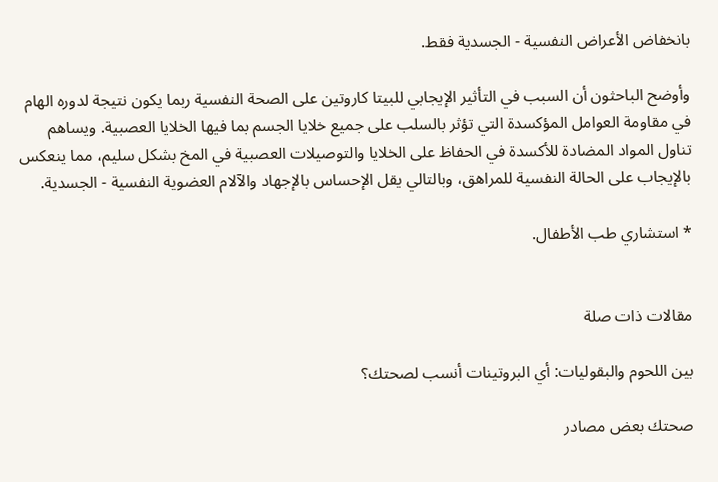بانخفاض الأعراض النفسية - الجسدية فقط.

وأوضح الباحثون أن السبب في التأثير الإيجابي للبيتا كاروتين على الصحة النفسية ربما يكون نتيجة لدوره الهام في مقاومة العوامل المؤكسدة التي تؤثر بالسلب على جميع خلايا الجسم بما فيها الخلايا العصبية. ويساهم تناول المواد المضادة للأكسدة في الحفاظ على الخلايا والتوصيلات العصبية في المخ بشكل سليم، مما ينعكس بالإيجاب على الحالة النفسية للمراهق، وبالتالي يقل الإحساس بالإجهاد والآلام العضوية النفسية - الجسدية.

* استشاري طب الأطفال.


مقالات ذات صلة

بين اللحوم والبقوليات: أي البروتينات أنسب لصحتك؟

صحتك بعض مصادر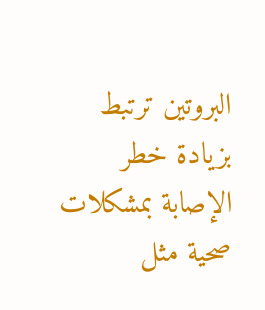البروتين ترتبط بزيادة خطر الإصابة بمشكلات صحية مثل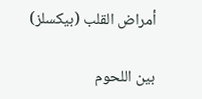أمراض القلب (بيكسلز)

بين اللحوم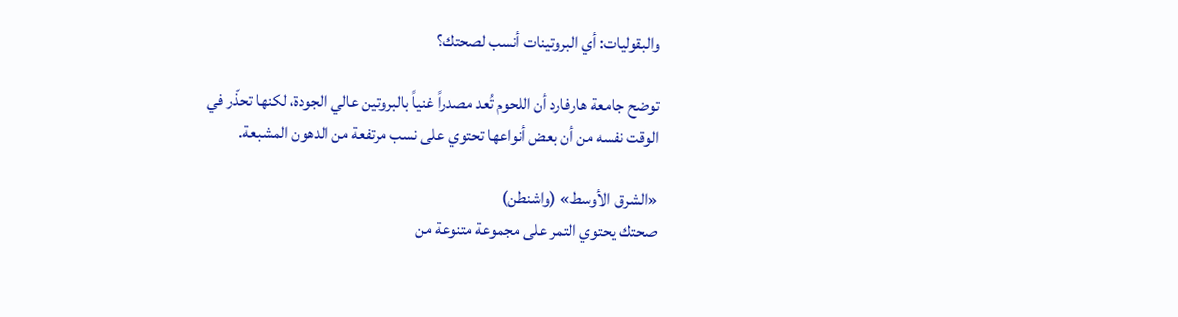والبقوليات: أي البروتينات أنسب لصحتك؟

توضح جامعة هارفارد أن اللحوم تُعد مصدراً غنياً بالبروتين عالي الجودة، لكنها تحذّر في الوقت نفسه من أن بعض أنواعها تحتوي على نسب مرتفعة من الدهون المشبعة.

«الشرق الأوسط» (واشنطن)
صحتك يحتوي التمر على مجموعة متنوعة من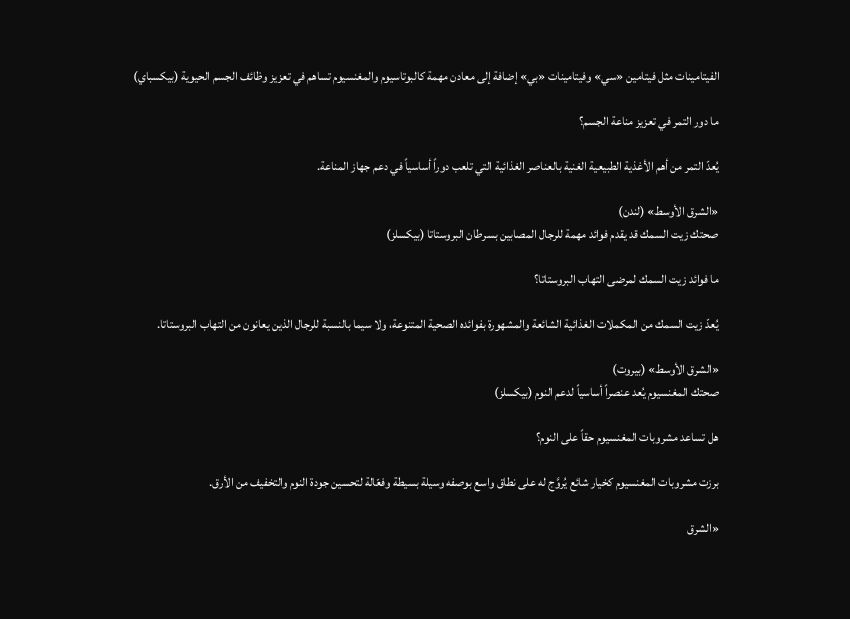الفيتامينات مثل فيتامين «سي» وفيتامينات «بي» إضافة إلى معادن مهمة كالبوتاسيوم والمغنسيوم تساهم في تعزيز وظائف الجسم الحيوية (بيكسباي)

ما دور التمر في تعزيز مناعة الجسم؟

يُعدّ التمر من أهم الأغذية الطبيعية الغنية بالعناصر الغذائية التي تلعب دوراً أساسياً في دعم جهاز المناعة.

«الشرق الأوسط» (لندن)
صحتك زيت السمك قد يقدم فوائد مهمة للرجال المصابين بسرطان البروستاتا (بيكسلز)

ما فوائد زيت السمك لمرضى التهاب البروستاتا؟

يُعدّ زيت السمك من المكملات الغذائية الشائعة والمشهورة بفوائده الصحية المتنوعة، ولا سيما بالنسبة للرجال الذين يعانون من التهاب البروستاتا.

«الشرق الأوسط» (بيروت)
صحتك المغنسيوم يُعد عنصراً أساسياً لدعم النوم (بيكسلز)

هل تساعد مشروبات المغنسيوم حقاً على النوم؟

برزت مشروبات المغنسيوم كخيار شائع يُروَّج له على نطاق واسع بوصفه وسيلة بسيطة وفعّالة لتحسين جودة النوم والتخفيف من الأرق.

«الشرق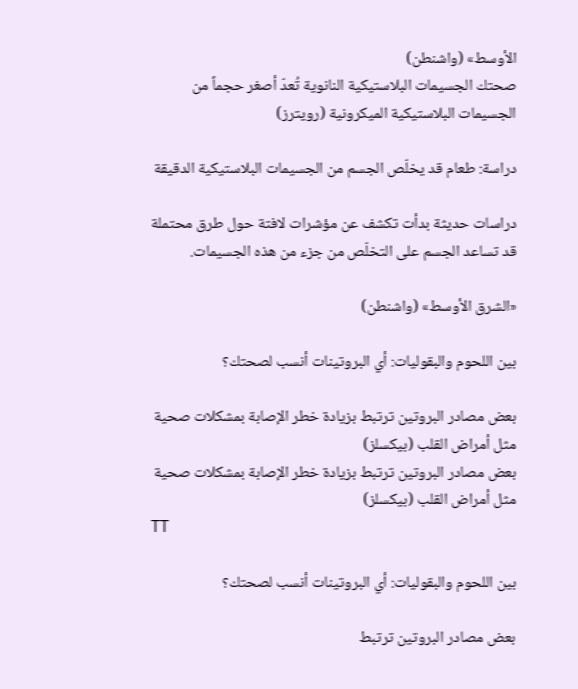الأوسط» (واشنطن)
صحتك الجسيمات البلاستيكية النانوية تُعدّ أصغر حجماً من الجسيمات البلاستيكية الميكرونية (رويترز)

دراسة: طعام قد يخلّص الجسم من الجسيمات البلاستيكية الدقيقة

دراسات حديثة بدأت تكشف عن مؤشرات لافتة حول طرق محتملة قد تساعد الجسم على التخلّص من جزء من هذه الجسيمات.

«الشرق الأوسط» (واشنطن)

بين اللحوم والبقوليات: أي البروتينات أنسب لصحتك؟

بعض مصادر البروتين ترتبط بزيادة خطر الإصابة بمشكلات صحية مثل أمراض القلب (بيكسلز)
بعض مصادر البروتين ترتبط بزيادة خطر الإصابة بمشكلات صحية مثل أمراض القلب (بيكسلز)
TT

بين اللحوم والبقوليات: أي البروتينات أنسب لصحتك؟

بعض مصادر البروتين ترتبط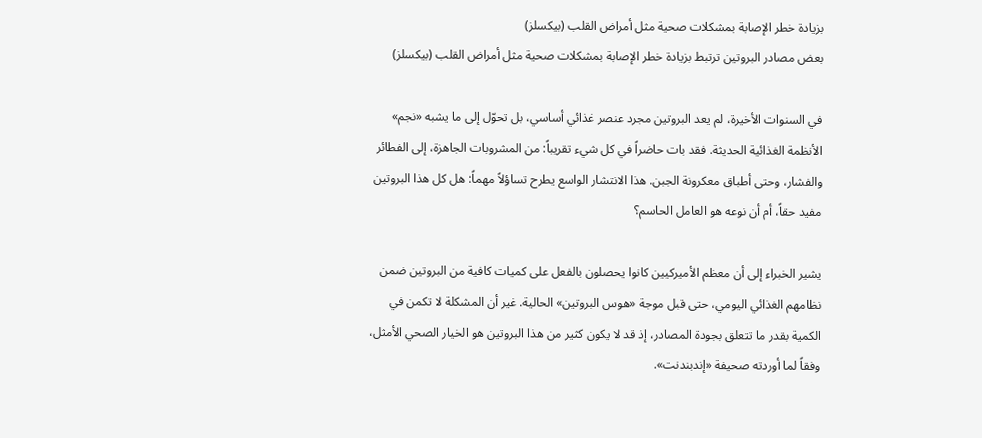بزيادة خطر الإصابة بمشكلات صحية مثل أمراض القلب (بيكسلز)
بعض مصادر البروتين ترتبط بزيادة خطر الإصابة بمشكلات صحية مثل أمراض القلب (بيكسلز)

في السنوات الأخيرة، لم يعد البروتين مجرد عنصر غذائي أساسي، بل تحوّل إلى ما يشبه «نجم» الأنظمة الغذائية الحديثة. فقد بات حاضراً في كل شيء تقريباً: من المشروبات الجاهزة، إلى الفطائر والفشار، وحتى أطباق معكرونة الجبن. هذا الانتشار الواسع يطرح تساؤلاً مهماً: هل كل هذا البروتين مفيد حقاً، أم أن نوعه هو العامل الحاسم؟

يشير الخبراء إلى أن معظم الأميركيين كانوا يحصلون بالفعل على كميات كافية من البروتين ضمن نظامهم الغذائي اليومي، حتى قبل موجة «هوس البروتين» الحالية. غير أن المشكلة لا تكمن في الكمية بقدر ما تتعلق بجودة المصادر، إذ قد لا يكون كثير من هذا البروتين هو الخيار الصحي الأمثل، وفقاً لما أوردته صحيفة «إندبندنت».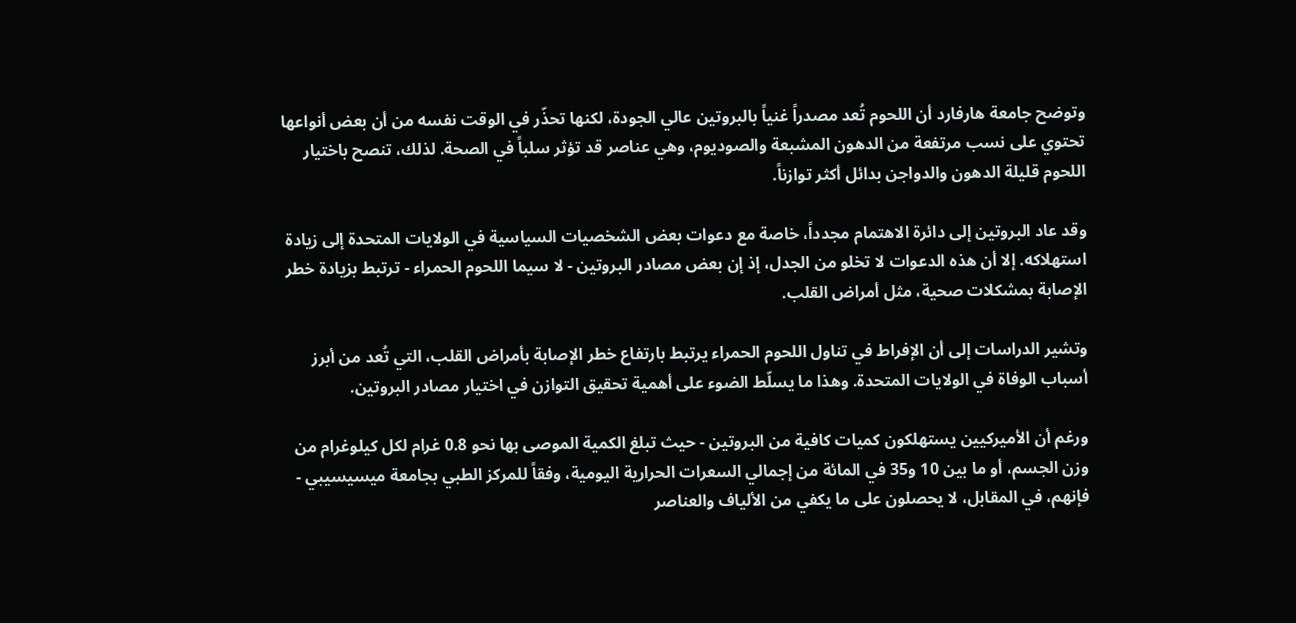وتوضح جامعة هارفارد أن اللحوم تُعد مصدراً غنياً بالبروتين عالي الجودة، لكنها تحذّر في الوقت نفسه من أن بعض أنواعها تحتوي على نسب مرتفعة من الدهون المشبعة والصوديوم، وهي عناصر قد تؤثر سلباً في الصحة. لذلك، تنصح باختيار اللحوم قليلة الدهون والدواجن بدائل أكثر توازناً.

وقد عاد البروتين إلى دائرة الاهتمام مجدداً، خاصة مع دعوات بعض الشخصيات السياسية في الولايات المتحدة إلى زيادة استهلاكه. إلا أن هذه الدعوات لا تخلو من الجدل، إذ إن بعض مصادر البروتين - لا سيما اللحوم الحمراء - ترتبط بزيادة خطر الإصابة بمشكلات صحية، مثل أمراض القلب.

وتشير الدراسات إلى أن الإفراط في تناول اللحوم الحمراء يرتبط بارتفاع خطر الإصابة بأمراض القلب، التي تُعد من أبرز أسباب الوفاة في الولايات المتحدة. وهذا ما يسلّط الضوء على أهمية تحقيق التوازن في اختيار مصادر البروتين.

ورغم أن الأميركيين يستهلكون كميات كافية من البروتين - حيث تبلغ الكمية الموصى بها نحو 0.8 غرام لكل كيلوغرام من وزن الجسم، أو ما بين 10 و35 في المائة من إجمالي السعرات الحرارية اليومية، وفقاً للمركز الطبي بجامعة ميسيسيبي - فإنهم، في المقابل، لا يحصلون على ما يكفي من الألياف والعناصر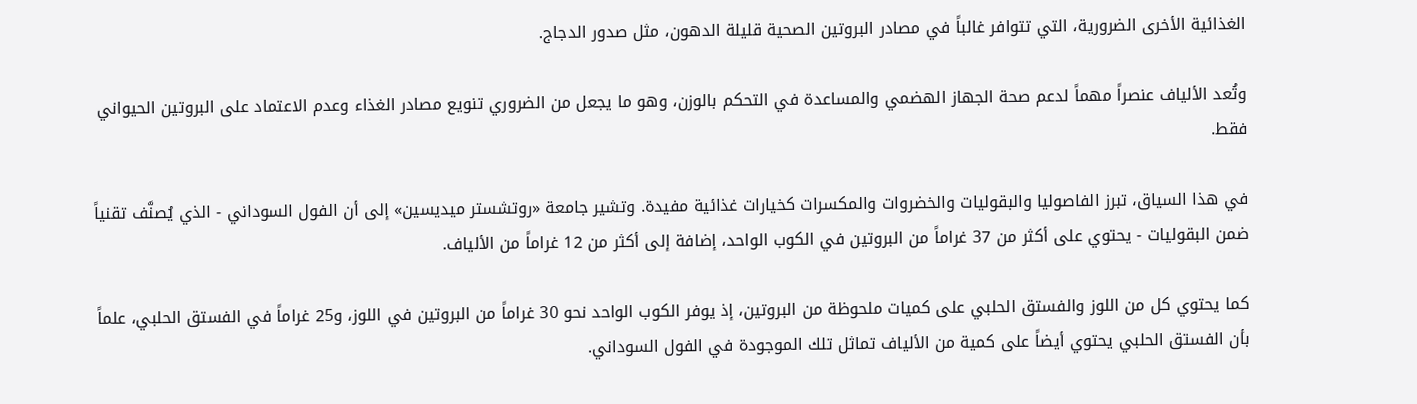الغذائية الأخرى الضرورية، التي تتوافر غالباً في مصادر البروتين الصحية قليلة الدهون، مثل صدور الدجاج.

وتُعد الألياف عنصراً مهماً لدعم صحة الجهاز الهضمي والمساعدة في التحكم بالوزن، وهو ما يجعل من الضروري تنويع مصادر الغذاء وعدم الاعتماد على البروتين الحيواني فقط.

في هذا السياق، تبرز الفاصوليا والبقوليات والخضروات والمكسرات كخيارات غذائية مفيدة. وتشير جامعة «روتشستر ميديسين» إلى أن الفول السوداني - الذي يُصنَّف تقنياً ضمن البقوليات - يحتوي على أكثر من 37 غراماً من البروتين في الكوب الواحد، إضافة إلى أكثر من 12 غراماً من الألياف.

كما يحتوي كل من اللوز والفستق الحلبي على كميات ملحوظة من البروتين، إذ يوفر الكوب الواحد نحو 30 غراماً من البروتين في اللوز، و25 غراماً في الفستق الحلبي، علماً بأن الفستق الحلبي يحتوي أيضاً على كمية من الألياف تماثل تلك الموجودة في الفول السوداني.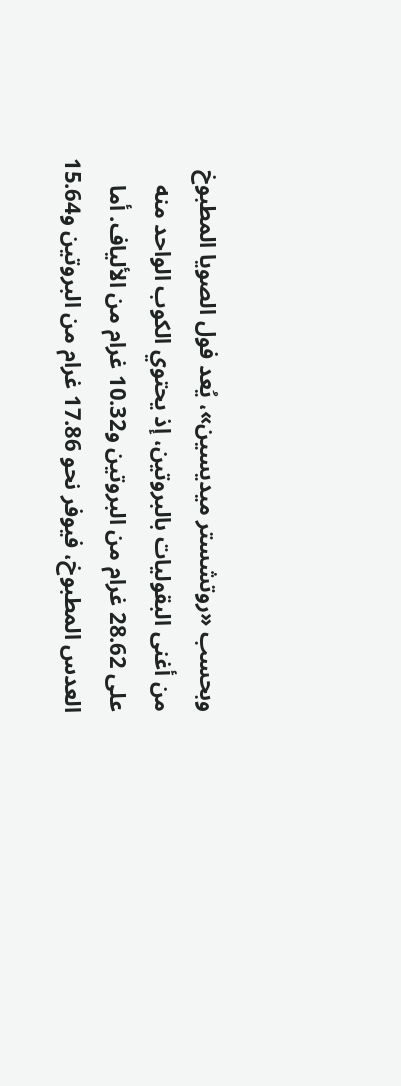وبحسب «روتشستر ميديسين»، يُعد فول الصويا المطبوخ من أغنى البقوليات بالبروتين، إذ يحتوي الكوب الواحد منه على 28.62 غرام من البروتين و10.32 غرام من الألياف. أما العدس المطبوخ، فيوفر نحو 17.86 غرام من البروتين و15.64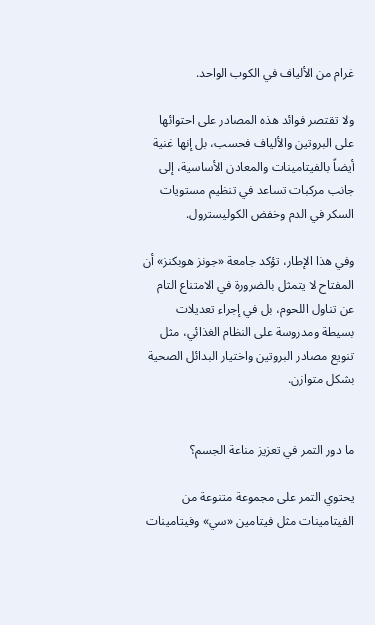غرام من الألياف في الكوب الواحد.

ولا تقتصر فوائد هذه المصادر على احتوائها على البروتين والألياف فحسب، بل إنها غنية أيضاً بالفيتامينات والمعادن الأساسية، إلى جانب مركبات تساعد في تنظيم مستويات السكر في الدم وخفض الكوليسترول.

وفي هذا الإطار، تؤكد جامعة «جونز هوبكنز» أن المفتاح لا يتمثل بالضرورة في الامتناع التام عن تناول اللحوم، بل في إجراء تعديلات بسيطة ومدروسة على النظام الغذائي، مثل تنويع مصادر البروتين واختيار البدائل الصحية بشكل متوازن.


ما دور التمر في تعزيز مناعة الجسم؟

يحتوي التمر على مجموعة متنوعة من الفيتامينات مثل فيتامين «سي» وفيتامينات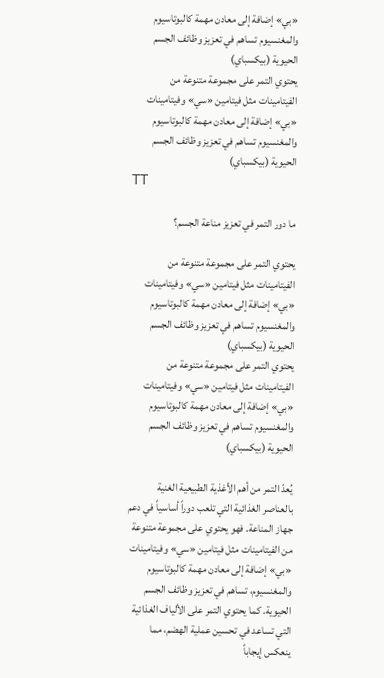«بي» إضافة إلى معادن مهمة كالبوتاسيوم والمغنسيوم تساهم في تعزيز وظائف الجسم الحيوية (بيكسباي)
يحتوي التمر على مجموعة متنوعة من الفيتامينات مثل فيتامين «سي» وفيتامينات «بي» إضافة إلى معادن مهمة كالبوتاسيوم والمغنسيوم تساهم في تعزيز وظائف الجسم الحيوية (بيكسباي)
TT

ما دور التمر في تعزيز مناعة الجسم؟

يحتوي التمر على مجموعة متنوعة من الفيتامينات مثل فيتامين «سي» وفيتامينات «بي» إضافة إلى معادن مهمة كالبوتاسيوم والمغنسيوم تساهم في تعزيز وظائف الجسم الحيوية (بيكسباي)
يحتوي التمر على مجموعة متنوعة من الفيتامينات مثل فيتامين «سي» وفيتامينات «بي» إضافة إلى معادن مهمة كالبوتاسيوم والمغنسيوم تساهم في تعزيز وظائف الجسم الحيوية (بيكسباي)

يُعدّ التمر من أهم الأغذية الطبيعية الغنية بالعناصر الغذائية التي تلعب دوراً أساسياً في دعم جهاز المناعة. فهو يحتوي على مجموعة متنوعة من الفيتامينات مثل فيتامين «سي» وفيتامينات «بي» إضافة إلى معادن مهمة كالبوتاسيوم والمغنسيوم، تساهم في تعزيز وظائف الجسم الحيوية. كما يحتوي التمر على الألياف الغذائية التي تساعد في تحسين عملية الهضم، مما ينعكس إيجاباً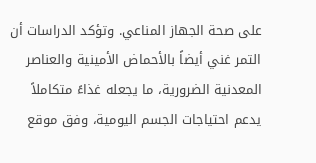على صحة الجهاز المناعي. وتؤكد الدراسات أن التمر غني أيضاً بالأحماض الأمينية والعناصر المعدنية الضرورية، ما يجعله غذاءً متكاملاً يدعم احتياجات الجسم اليومية، وفق موقع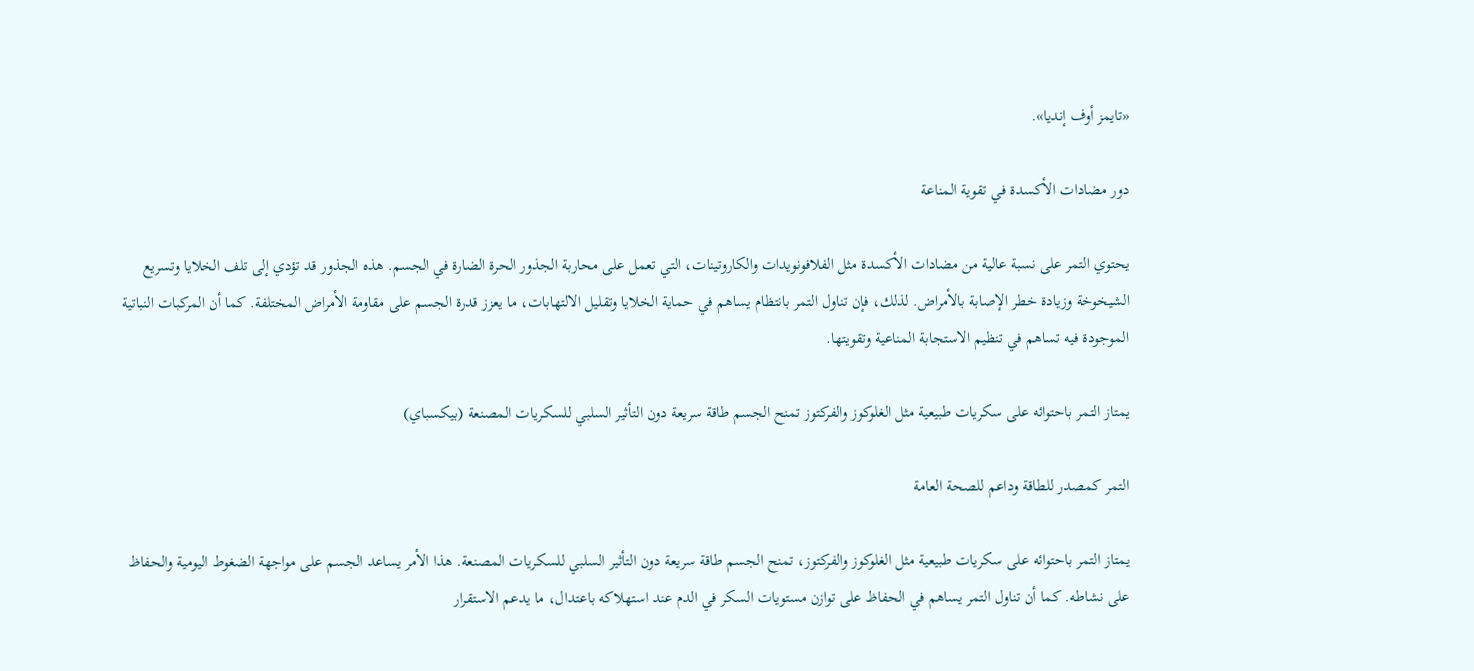«تايمز أوف إنديا».

دور مضادات الأكسدة في تقوية المناعة

يحتوي التمر على نسبة عالية من مضادات الأكسدة مثل الفلافونويدات والكاروتينات، التي تعمل على محاربة الجذور الحرة الضارة في الجسم. هذه الجذور قد تؤدي إلى تلف الخلايا وتسريع الشيخوخة وزيادة خطر الإصابة بالأمراض. لذلك، فإن تناول التمر بانتظام يساهم في حماية الخلايا وتقليل الالتهابات، ما يعزز قدرة الجسم على مقاومة الأمراض المختلفة. كما أن المركبات النباتية الموجودة فيه تساهم في تنظيم الاستجابة المناعية وتقويتها.

يمتاز التمر باحتوائه على سكريات طبيعية مثل الغلوكوز والفركتوز تمنح الجسم طاقة سريعة دون التأثير السلبي للسكريات المصنعة (بيكسباي)

التمر كمصدر للطاقة وداعم للصحة العامة

يمتاز التمر باحتوائه على سكريات طبيعية مثل الغلوكوز والفركتوز، تمنح الجسم طاقة سريعة دون التأثير السلبي للسكريات المصنعة. هذا الأمر يساعد الجسم على مواجهة الضغوط اليومية والحفاظ على نشاطه. كما أن تناول التمر يساهم في الحفاظ على توازن مستويات السكر في الدم عند استهلاكه باعتدال، ما يدعم الاستقرار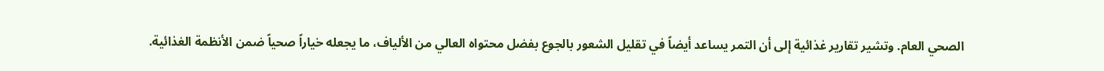الصحي العام. وتشير تقارير غذائية إلى أن التمر يساعد أيضاً في تقليل الشعور بالجوع بفضل محتواه العالي من الألياف، ما يجعله خياراً صحياً ضمن الأنظمة الغذائية.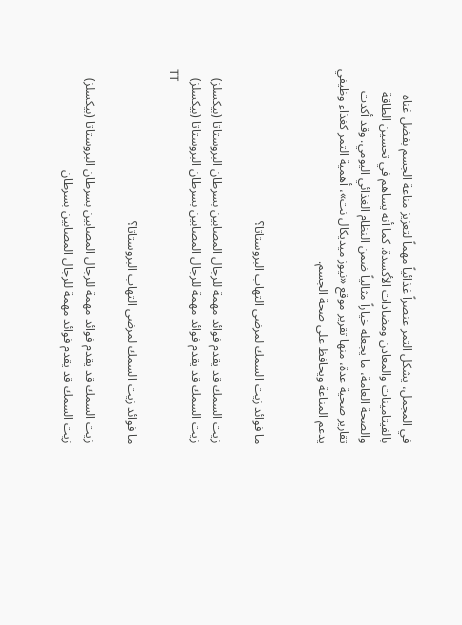في المجمل، يشكل التمر عنصراً غذائياً مهماً لتعزيز مناعة الجسم بفضل غناه بالفيتامينات والمعادن ومضادات الأكسدة. كما أنه يساهم في تحسين الطاقة والصحة العامة، ما يجعله خياراً مثالياً ضمن النظام الغذائي اليومي. وقد أكدت تقارير صحية عدة، منها تقرير موقع «نيوز ميديكال نت»، أهمية التمر كغذاء وظيفي يدعم المناعة ويحافظ على صحة الجسم.


ما فوائد زيت السمك لمرضى التهاب البروستاتا؟

زيت السمك قد يقدم فوائد مهمة للرجال المصابين بسرطان البروستاتا (بيكسلز)
زيت السمك قد يقدم فوائد مهمة للرجال المصابين بسرطان البروستاتا (بيكسلز)
TT

ما فوائد زيت السمك لمرضى التهاب البروستاتا؟

زيت السمك قد يقدم فوائد مهمة للرجال المصابين بسرطان البروستاتا (بيكسلز)
زيت السمك قد يقدم فوائد مهمة للرجال المصابين بسرطان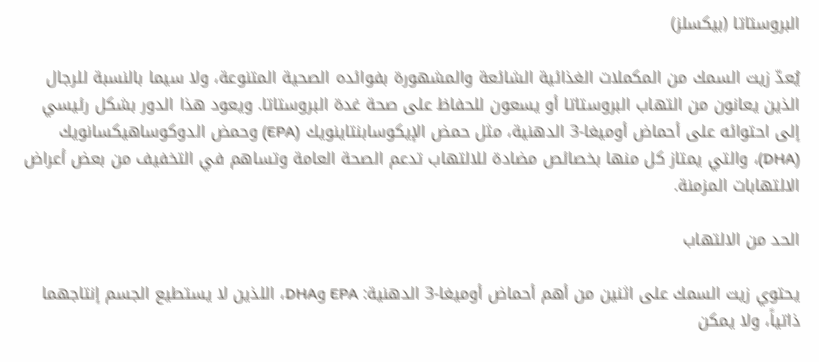البروستاتا (بيكسلز)

يُعدّ زيت السمك من المكملات الغذائية الشائعة والمشهورة بفوائده الصحية المتنوعة، ولا سيما بالنسبة للرجال الذين يعانون من التهاب البروستاتا أو يسعون للحفاظ على صحة غدة البروستاتا. ويعود هذا الدور بشكل رئيسي إلى احتوائه على أحماض أوميغا-3 الدهنية، مثل حمض الإيكوسابنتاينويك (EPA) وحمض الدوكوساهيكسانويك (DHA)، والتي يمتاز كل منها بخصائص مضادة للالتهاب تدعم الصحة العامة وتساهم في التخفيف من بعض أعراض الالتهابات المزمنة.

الحد من الالتهاب

يحتوي زيت السمك على اثنين من أهم أحماض أوميغا-3 الدهنية: EPA وDHA، اللذين لا يستطيع الجسم إنتاجهما ذاتياً، ولا يمكن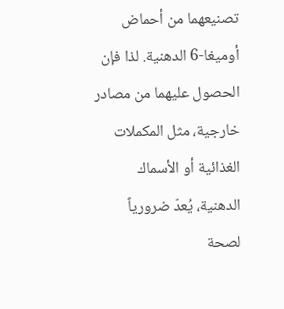تصنيعهما من أحماض أوميغا-6 الدهنية. لذا فإن الحصول عليهما من مصادر خارجية، مثل المكملات الغذائية أو الأسماك الدهنية، يُعدّ ضرورياً لصحة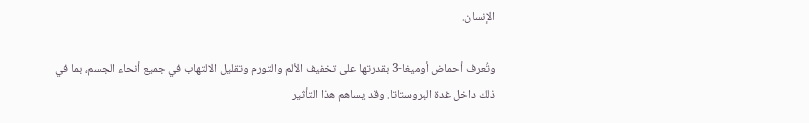الإنسان.

وتُعرف أحماض أوميغا-3 بقدرتها على تخفيف الألم والتورم وتقليل الالتهاب في جميع أنحاء الجسم، بما في ذلك داخل غدة البروستاتا. وقد يساهم هذا التأثير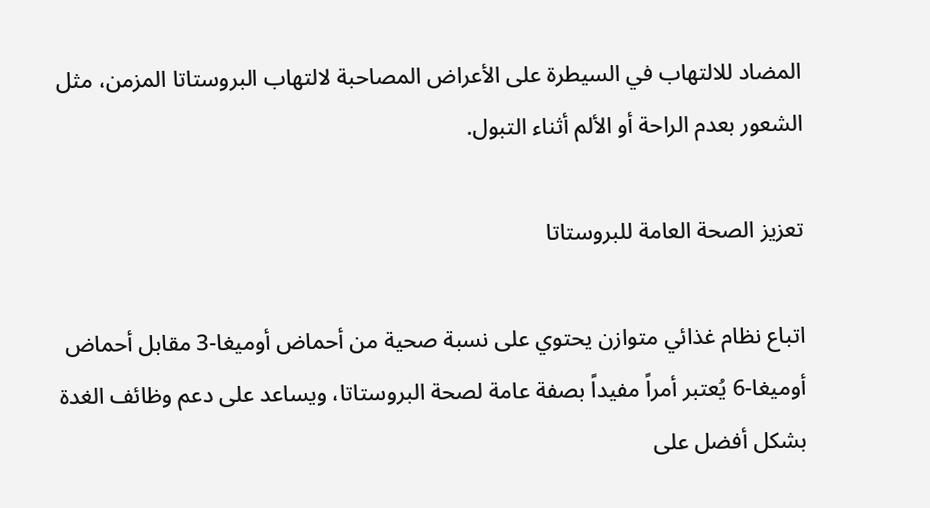المضاد للالتهاب في السيطرة على الأعراض المصاحبة لالتهاب البروستاتا المزمن، مثل الشعور بعدم الراحة أو الألم أثناء التبول.

تعزيز الصحة العامة للبروستاتا

اتباع نظام غذائي متوازن يحتوي على نسبة صحية من أحماض أوميغا-3 مقابل أحماض أوميغا-6 يُعتبر أمراً مفيداً بصفة عامة لصحة البروستاتا، ويساعد على دعم وظائف الغدة بشكل أفضل على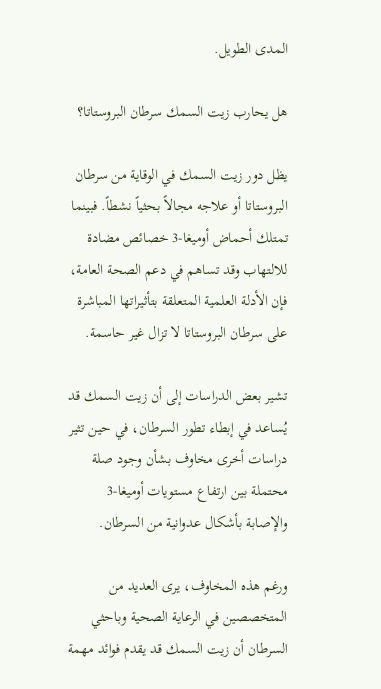المدى الطويل.

هل يحارب زيت السمك سرطان البروستاتا؟

يظل دور زيت السمك في الوقاية من سرطان البروستاتا أو علاجه مجالاً بحثياً نشطاً. فبينما تمتلك أحماض أوميغا-3 خصائص مضادة للالتهاب وقد تساهم في دعم الصحة العامة، فإن الأدلة العلمية المتعلقة بتأثيراتها المباشرة على سرطان البروستاتا لا تزال غير حاسمة.

تشير بعض الدراسات إلى أن زيت السمك قد يُساعد في إبطاء تطور السرطان، في حين تثير دراسات أخرى مخاوف بشأن وجود صلة محتملة بين ارتفاع مستويات أوميغا-3 والإصابة بأشكال عدوانية من السرطان.

ورغم هذه المخاوف، يرى العديد من المتخصصين في الرعاية الصحية وباحثي السرطان أن زيت السمك قد يقدم فوائد مهمة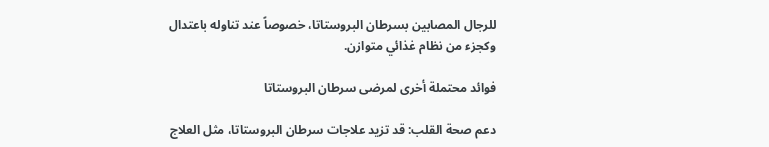للرجال المصابين بسرطان البروستاتا، خصوصاً عند تناوله باعتدال وكجزء من نظام غذائي متوازن.

فوائد محتملة أخرى لمرضى سرطان البروستاتا

دعم صحة القلب: قد تزيد علاجات سرطان البروستاتا، مثل العلاج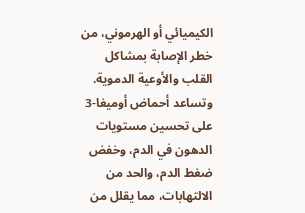الكيميائي أو الهرموني، من خطر الإصابة بمشاكل القلب والأوعية الدموية. وتساعد أحماض أوميغا-3 على تحسين مستويات الدهون في الدم، وخفض ضغط الدم، والحد من الالتهابات، مما يقلل من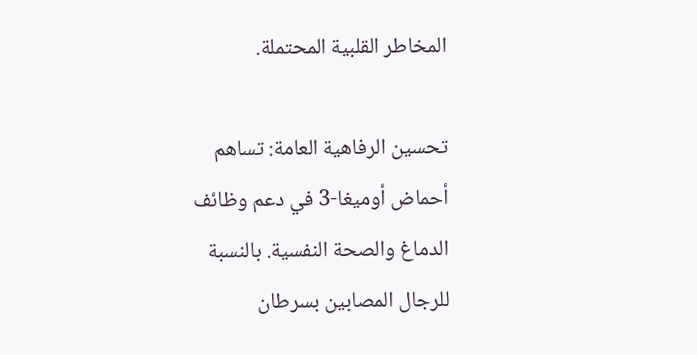المخاطر القلبية المحتملة.

تحسين الرفاهية العامة: تساهم أحماض أوميغا-3 في دعم وظائف الدماغ والصحة النفسية. بالنسبة للرجال المصابين بسرطان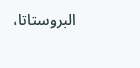البروستاتا،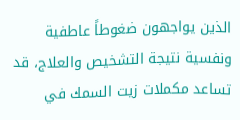الذين يواجهون ضغوطاً عاطفية ونفسية نتيجة التشخيص والعلاج، قد تساعد مكملات زيت السمك في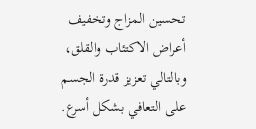تحسين المزاج وتخفيف أعراض الاكتئاب والقلق، وبالتالي تعزيز قدرة الجسم على التعافي بشكل أسرع.